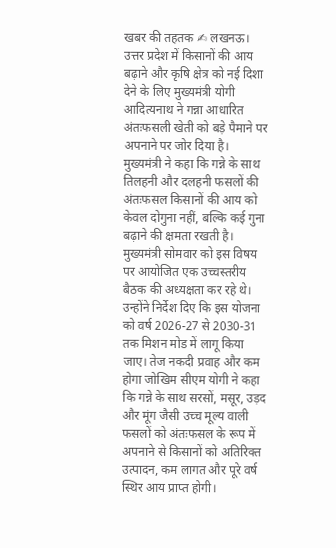खबर की तहतक ✍ लखनऊ। उत्तर प्रदेश में किसानों की आय बढ़ाने और कृषि क्षेत्र को नई दिशा देने के लिए मुख्यमंत्री योगी आदित्यनाथ ने गन्ना आधारित अंतःफसली खेती को बड़े पैमाने पर अपनाने पर जोर दिया है। मुख्यमंत्री ने कहा कि गन्ने के साथ तिलहनी और दलहनी फसलों की अंतःफसल किसानों की आय को केवल दोगुना नहीं, बल्कि कई गुना बढ़ाने की क्षमता रखती है। मुख्यमंत्री सोमवार को इस विषय पर आयोजित एक उच्चस्तरीय बैठक की अध्यक्षता कर रहे थे। उन्होंने निर्देश दिए कि इस योजना को वर्ष 2026-27 से 2030-31 तक मिशन मोड में लागू किया जाए। तेज नकदी प्रवाह और कम होगा जोखिम सीएम योगी ने कहा कि गन्ने के साथ सरसों, मसूर, उड़द और मूंग जैसी उच्च मूल्य वाली फसलों को अंतःफसल के रूप में अपनाने से किसानों को अतिरिक्त उत्पादन, कम लागत और पूरे वर्ष स्थिर आय प्राप्त होगी।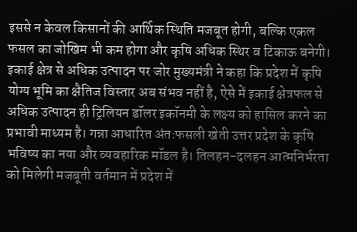इससे न केवल किसानों की आर्थिक स्थिति मजबूत होगी, बल्कि एकल फसल का जोखिम भी कम होगा और कृषि अधिक स्थिर व टिकाऊ बनेगी। इकाई क्षेत्र से अधिक उत्पादन पर जोर मुख्यमंत्री ने कहा कि प्रदेश में कृषि योग्य भूमि का क्षैतिज विस्तार अब संभव नहीं है, ऐसे में इकाई क्षेत्रफल से अधिक उत्पादन ही ट्रिलियन डॉलर इकॉनमी के लक्ष्य को हासिल करने का प्रभावी माध्यम है। गन्ना आधारित अंतःफसली खेती उत्तर प्रदेश के कृषि भविष्य का नया और व्यवहारिक मॉडल है। तिलहन-दलहन आत्मनिर्भरता को मिलेगी मजबूती वर्तमान में प्रदेश में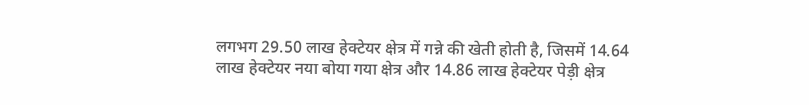लगभग 29.50 लाख हेक्टेयर क्षेत्र में गन्ने की खेती होती है, जिसमें 14.64 लाख हेक्टेयर नया बोया गया क्षेत्र और 14.86 लाख हेक्टेयर पेड़ी क्षेत्र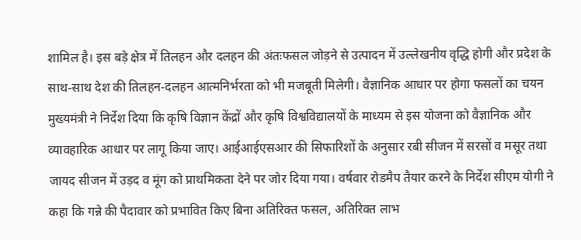शामिल है। इस बड़े क्षेत्र में तिलहन और दलहन की अंतःफसल जोड़ने से उत्पादन में उल्लेखनीय वृद्धि होगी और प्रदेश के साथ-साथ देश की तिलहन-दलहन आत्मनिर्भरता को भी मजबूती मिलेगी। वैज्ञानिक आधार पर होगा फसलों का चयन मुख्यमंत्री ने निर्देश दिया कि कृषि विज्ञान केंद्रों और कृषि विश्वविद्यालयों के माध्यम से इस योजना को वैज्ञानिक और व्यावहारिक आधार पर लागू किया जाए। आईआईएसआर की सिफारिशों के अनुसार रबी सीजन में सरसों व मसूर तथा जायद सीजन में उड़द व मूंग को प्राथमिकता देने पर जोर दिया गया। वर्षवार रोडमैप तैयार करने के निर्देश सीएम योगी ने कहा कि गन्ने की पैदावार को प्रभावित किए बिना अतिरिक्त फसल, अतिरिक्त लाभ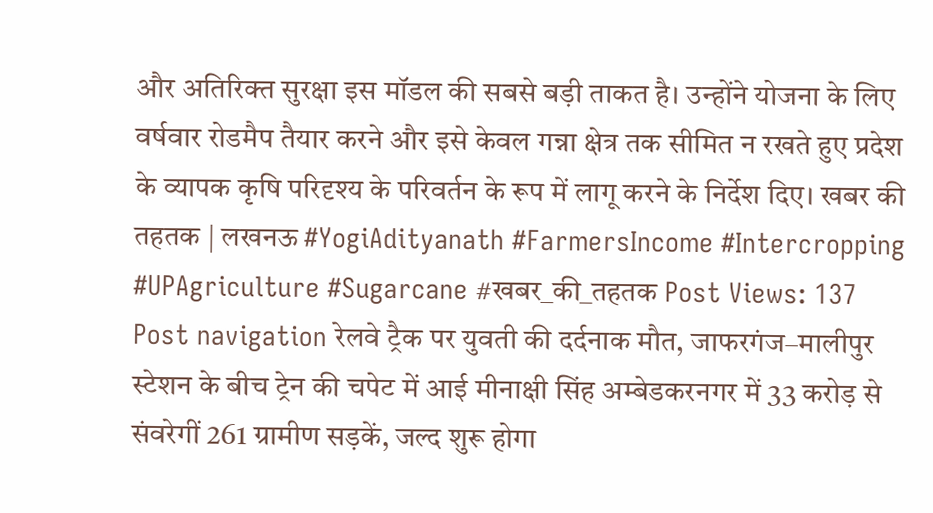और अतिरिक्त सुरक्षा इस मॉडल की सबसे बड़ी ताकत है। उन्होंने योजना के लिए वर्षवार रोडमैप तैयार करने और इसे केवल गन्ना क्षेत्र तक सीमित न रखते हुए प्रदेश के व्यापक कृषि परिदृश्य के परिवर्तन के रूप में लागू करने के निर्देश दिए। खबर की तहतक | लखनऊ #YogiAdityanath #FarmersIncome #Intercropping #UPAgriculture #Sugarcane #खबर_की_तहतक Post Views: 137 Post navigation रेलवे ट्रैक पर युवती की दर्दनाक मौत, जाफरगंज–मालीपुर स्टेशन के बीच ट्रेन की चपेट में आई मीनाक्षी सिंह अम्बेडकरनगर में 33 करोड़ से संवरेगीं 261 ग्रामीण सड़कें, जल्द शुरू होगा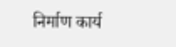निर्माण कार्य